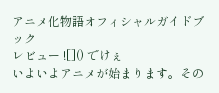アニメ化物語オフィシャルガイドブック
レビュー ![]() でけぇ
いよいよアニメが始まります。その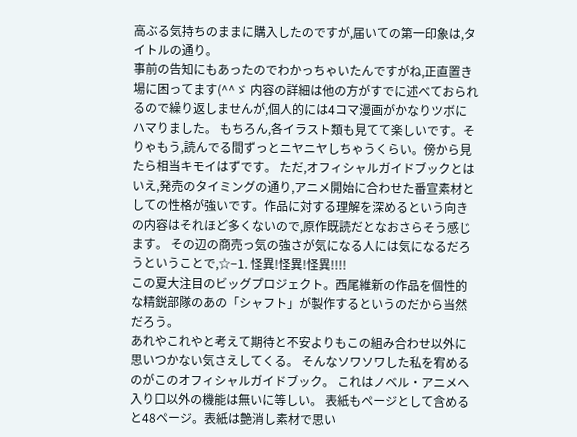高ぶる気持ちのままに購入したのですが,届いての第一印象は,タイトルの通り。
事前の告知にもあったのでわかっちゃいたんですがね,正直置き場に困ってます(^^ゞ 内容の詳細は他の方がすでに述べておられるので繰り返しませんが,個人的には4コマ漫画がかなりツボにハマりました。 もちろん,各イラスト類も見てて楽しいです。そりゃもう,読んでる間ずっとニヤニヤしちゃうくらい。傍から見たら相当キモイはずです。 ただ,オフィシャルガイドブックとはいえ,発売のタイミングの通り,アニメ開始に合わせた番宣素材としての性格が強いです。作品に対する理解を深めるという向きの内容はそれほど多くないので,原作既読だとなおさらそう感じます。 その辺の商売っ気の強さが気になる人には気になるだろうということで,☆−1. 怪異!怪異!怪異!!!!
この夏大注目のビッグプロジェクト。西尾維新の作品を個性的な精鋭部隊のあの「シャフト」が製作するというのだから当然だろう。
あれやこれやと考えて期待と不安よりもこの組み合わせ以外に思いつかない気さえしてくる。 そんなソワソワした私を宥めるのがこのオフィシャルガイドブック。 これはノベル・アニメへ入り口以外の機能は無いに等しい。 表紙もページとして含めると48ページ。表紙は艶消し素材で思い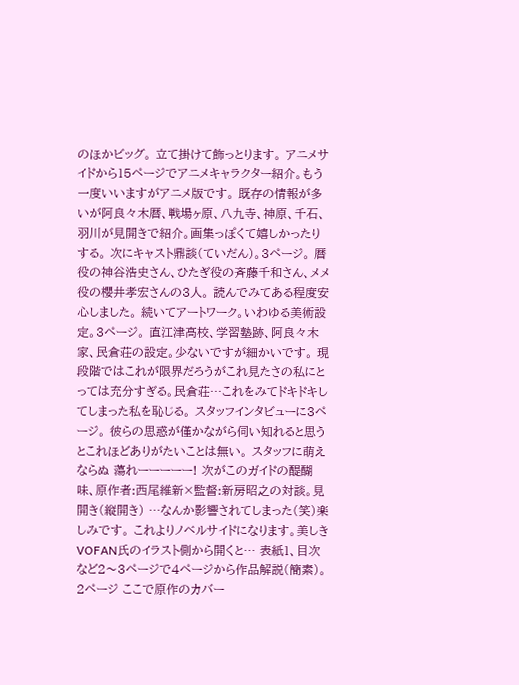のほかビッグ。 立て掛けて飾っとります。 アニメサイドから15ページでアニメキャラクター紹介。もう一度いいますがアニメ版です。 既存の情報が多いが阿良々木暦、戦場ヶ原、八九寺、神原、千石、羽川が見開きで紹介。画集っぽくて嬉しかったりする。 次にキャスト鼎談(ていだん)。3ページ。 暦役の神谷浩史さん、ひたぎ役の斉藤千和さん、メメ役の櫻井孝宏さんの3人。 読んでみてある程度安心しました。 続いてアートワーク。いわゆる美術設定。3ページ。 直江津高校、学習塾跡、阿良々木家、民倉荘の設定。少ないですが細かいです。 現段階ではこれが限界だろうがこれ見たさの私にとっては充分すぎる。民倉荘…これをみてドキドキしてしまった私を恥じる。 スタッフインタビューに3ページ。 彼らの思惑が僅かながら伺い知れると思うとこれほどありがたいことは無い。 スタッフに萌えならぬ 蕩れーーーーー! 次がこのガイドの醍醐味、原作者:西尾維新×監督:新房昭之の対談。見開き(縦開き) …なんか影響されてしまった(笑)楽しみです。 これよりノベルサイドになります。美しきVOFAN氏のイラスト側から開くと… 表紙1、目次など2〜3ページで4ページから作品解説(簡素)。2ページ ここで原作のカバー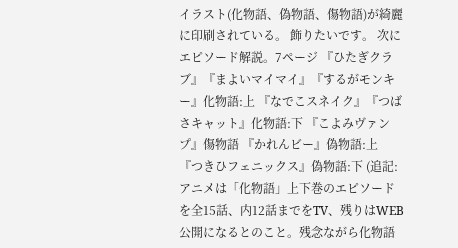イラスト(化物語、偽物語、傷物語)が綺麗に印刷されている。 飾りたいです。 次にエピソード解説。7ページ 『ひたぎクラブ』『まよいマイマイ』『するがモンキー』化物語:上 『なでこスネイク』『つばさキャット』化物語:下 『こよみヴァンプ』傷物語 『かれんビー』偽物語:上 『つきひフェニックス』偽物語:下 (追記:アニメは「化物語」上下巻のエピソードを全15話、内12話までをTV、残りはWEB公開になるとのこと。残念ながら化物語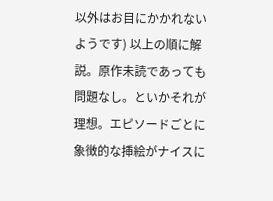以外はお目にかかれないようです) 以上の順に解説。原作未読であっても問題なし。といかそれが理想。エピソードごとに象徴的な挿絵がナイスに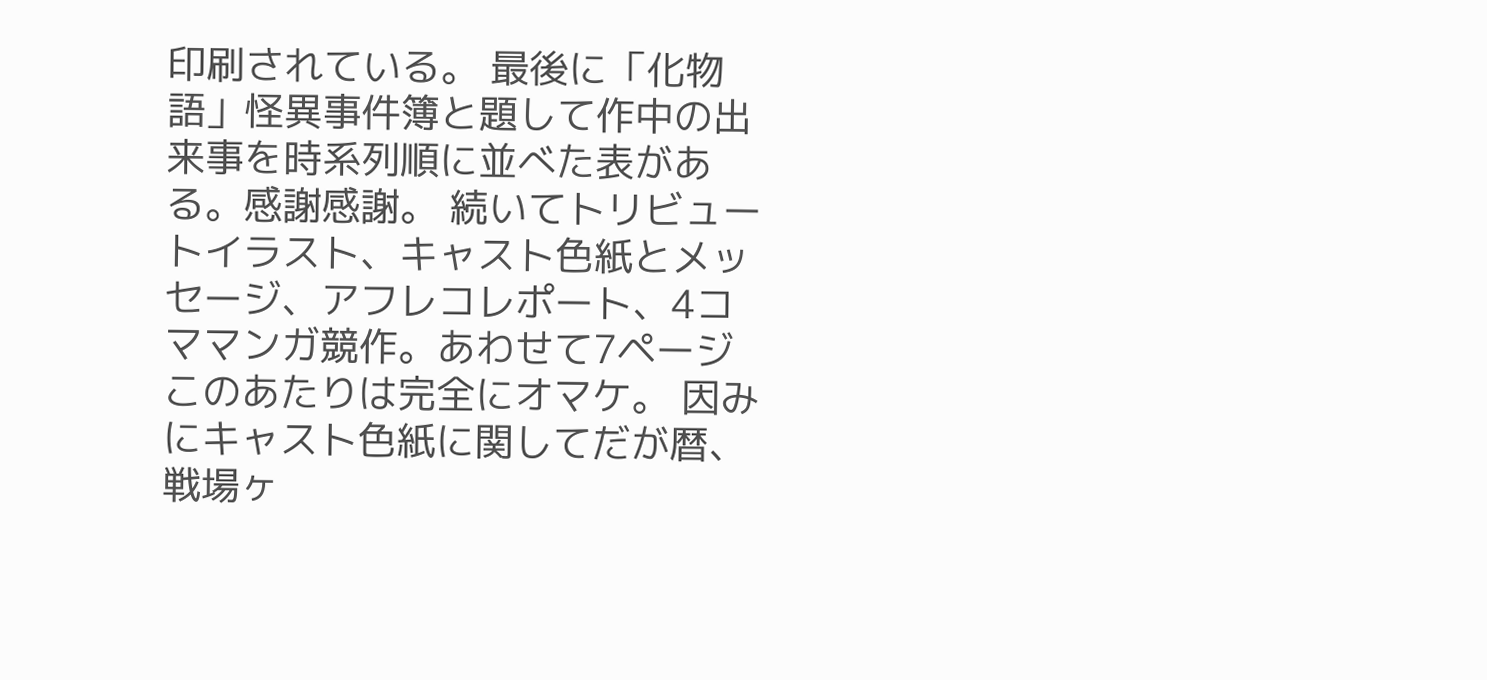印刷されている。 最後に「化物語」怪異事件簿と題して作中の出来事を時系列順に並べた表がある。感謝感謝。 続いてトリビュートイラスト、キャスト色紙とメッセージ、アフレコレポート、4コママンガ競作。あわせて7ページ このあたりは完全にオマケ。 因みにキャスト色紙に関してだが暦、戦場ヶ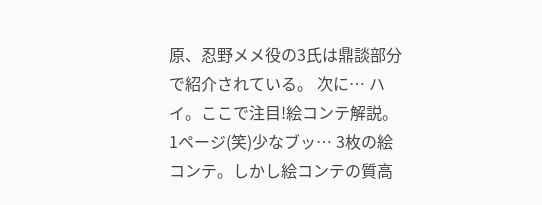原、忍野メメ役の3氏は鼎談部分で紹介されている。 次に… ハイ。ここで注目!絵コンテ解説。1ページ(笑)少なブッ… 3枚の絵コンテ。しかし絵コンテの質高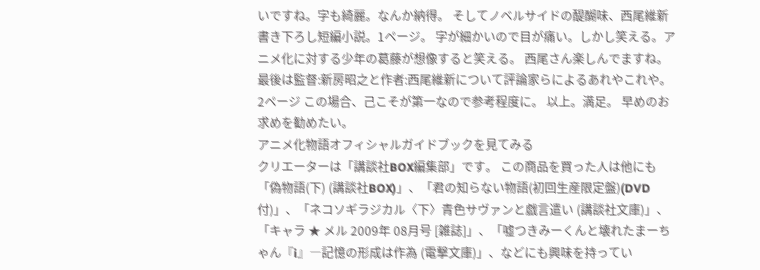いですね。字も綺麗。なんか納得。 そしてノベルサイドの醍醐味、西尾維新書き下ろし短編小説。1ページ。 字が細かいので目が痛い。しかし笑える。アニメ化に対する少年の葛藤が想像すると笑える。 西尾さん楽しんでますね。 最後は監督:新房昭之と作者:西尾維新について評論家らによるあれやこれや。2ページ この場合、己こそが第一なので参考程度に。 以上。満足。 早めのお求めを勧めたい。
アニメ化物語オフィシャルガイドブックを見てみる
クリエーターは「講談社BOX編集部」です。 この商品を買った人は他にも「偽物語(下) (講談社BOX)」、「君の知らない物語(初回生産限定盤)(DVD付)」、「ネコソギラジカル〈下〉青色サヴァンと戯言遣い (講談社文庫)」、「キャラ ★ メル 2009年 08月号 [雑誌]」、「嘘つきみーくんと壊れたまーちゃん『i』―記憶の形成は作為 (電撃文庫)」、などにも興味を持ってい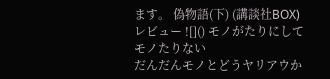ます。 偽物語(下) (講談社BOX)
レビュー ![]() モノがたりにしてモノたりない
だんだんモノとどうヤリアウか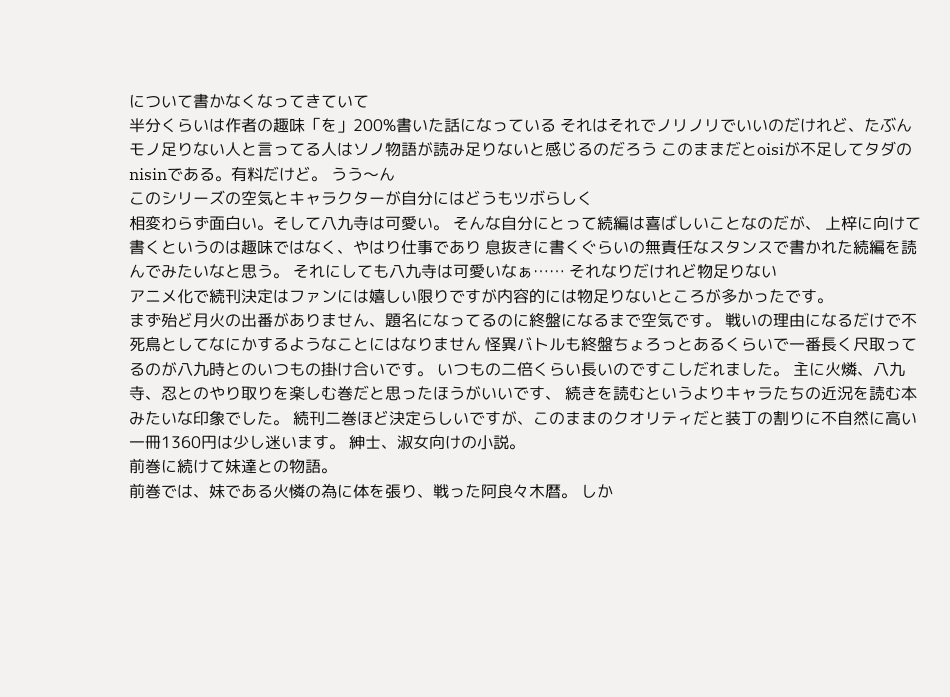について書かなくなってきていて
半分くらいは作者の趣味「を」200%書いた話になっている それはそれでノリノリでいいのだけれど、たぶんモノ足りない人と言ってる人はソノ物語が読み足りないと感じるのだろう このままだとoisiが不足してタダのnisinである。有料だけど。 うう〜ん
このシリーズの空気とキャラクターが自分にはどうもツボらしく
相変わらず面白い。そして八九寺は可愛い。 そんな自分にとって続編は喜ばしいことなのだが、 上梓に向けて書くというのは趣味ではなく、やはり仕事であり 息抜きに書くぐらいの無責任なスタンスで書かれた続編を読んでみたいなと思う。 それにしても八九寺は可愛いなぁ…… それなりだけれど物足りない
アニメ化で続刊決定はファンには嬉しい限りですが内容的には物足りないところが多かったです。
まず殆ど月火の出番がありません、題名になってるのに終盤になるまで空気です。 戦いの理由になるだけで不死鳥としてなにかするようなことにはなりません 怪異バトルも終盤ちょろっとあるくらいで一番長く尺取ってるのが八九時とのいつもの掛け合いです。 いつもの二倍くらい長いのですこしだれました。 主に火燐、八九寺、忍とのやり取りを楽しむ巻だと思ったほうがいいです、 続きを読むというよりキャラたちの近況を読む本みたいな印象でした。 続刊二巻ほど決定らしいですが、このままのクオリティだと装丁の割りに不自然に高い一冊1360円は少し迷います。 紳士、淑女向けの小説。
前巻に続けて妹達との物語。
前巻では、妹である火憐の為に体を張り、戦った阿良々木暦。 しか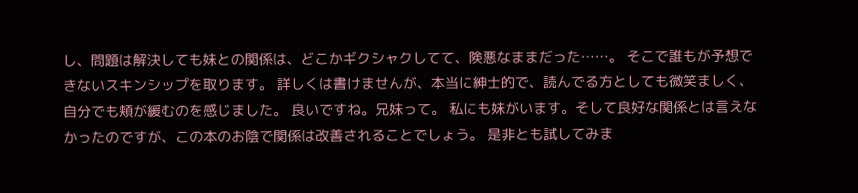し、問題は解決しても妹との関係は、どこかギクシャクしてて、険悪なままだった……。 そこで誰もが予想できないスキンシップを取ります。 詳しくは書けませんが、本当に紳士的で、読んでる方としても微笑ましく、自分でも頬が緩むのを感じました。 良いですね。兄妹って。 私にも妹がいます。そして良好な関係とは言えなかったのですが、この本のお陰で関係は改善されることでしょう。 是非とも試してみま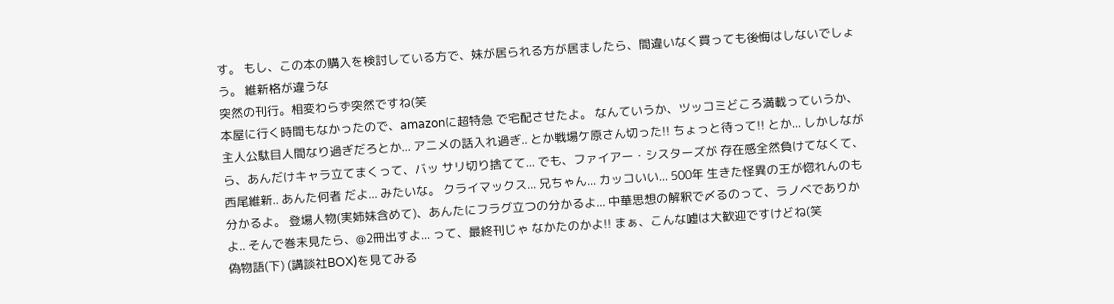す。 もし、この本の購入を検討している方で、妹が居られる方が居ましたら、間違いなく買っても後悔はしないでしょう。 維新格が違うな
突然の刊行。相変わらず突然ですね(笑
本屋に行く時間もなかったので、amazonに超特急 で宅配させたよ。 なんていうか、ツッコミどころ満載っていうか、 主人公駄目人間なり過ぎだろとか... アニメの話入れ過ぎ.. とか戦場ケ原さん切った!! ちょっと待って!! とか... しかしながら、あんだけキャラ立てまくって、バッ サリ切り捨てて... でも、ファイアー・シスターズが 存在感全然負けてなくて、西尾維新.. あんた何者 だよ... みたいな。 クライマックス... 兄ちゃん... カッコいい... 500年 生きた怪異の王が惚れんのも分かるよ。 登場人物(実姉妹含めて)、あんたにフラグ立つの分かるよ... 中華思想の解釈で〆るのって、ラノベでありかよ.. そんで巻末見たら、@2冊出すよ... って、最終刊じゃ なかたのかよ!! まぁ、こんな嘘は大歓迎ですけどね(笑
偽物語(下) (講談社BOX)を見てみる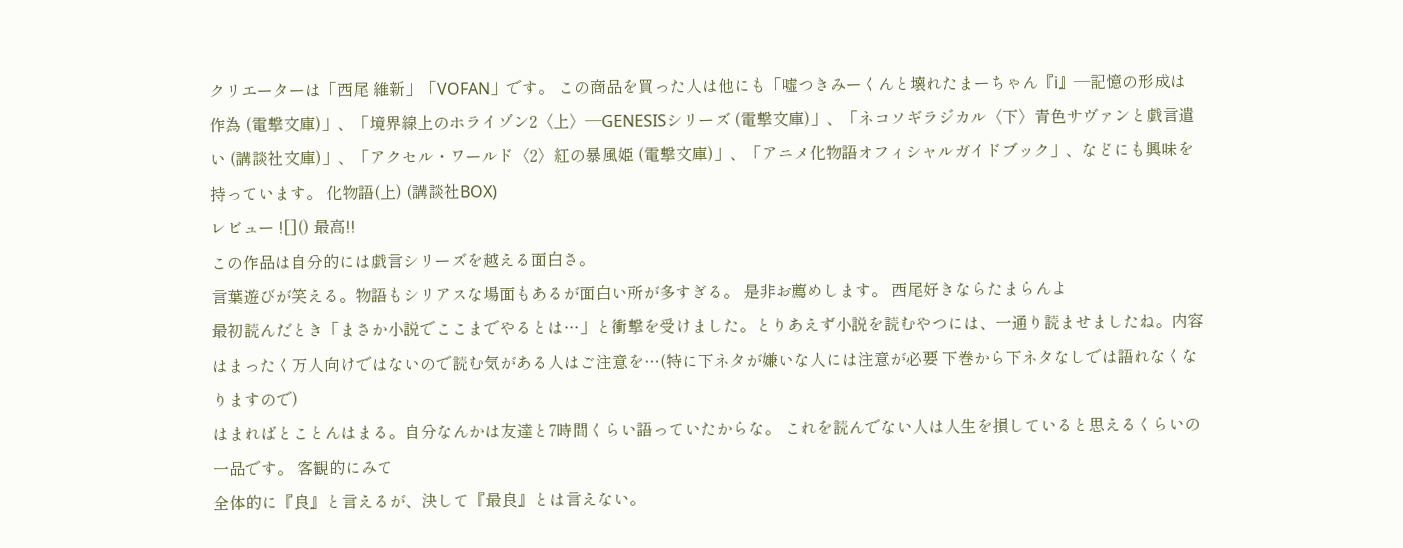クリエーターは「西尾 維新」「VOFAN」です。 この商品を買った人は他にも「嘘つきみーくんと壊れたまーちゃん『i』―記憶の形成は作為 (電撃文庫)」、「境界線上のホライゾン2〈上〉―GENESISシリーズ (電撃文庫)」、「ネコソギラジカル〈下〉青色サヴァンと戯言遣い (講談社文庫)」、「アクセル・ワールド〈2〉紅の暴風姫 (電撃文庫)」、「アニメ化物語オフィシャルガイドブック」、などにも興味を持っています。 化物語(上) (講談社BOX)
レビュー ![]() 最高!!
この作品は自分的には戯言シリーズを越える面白さ。
言葉遊びが笑える。物語もシリアスな場面もあるが面白い所が多すぎる。 是非お薦めします。 西尾好きならたまらんよ
最初読んだとき「まさか小説でここまでやるとは…」と衝撃を受けました。とりあえず小説を読むやつには、一通り読ませましたね。内容はまったく万人向けではないので読む気がある人はご注意を…(特に下ネタが嫌いな人には注意が必要 下巻から下ネタなしでは語れなくなりますので)
はまればとことんはまる。自分なんかは友達と7時間くらい語っていたからな。 これを読んでない人は人生を損していると思えるくらいの一品です。 客観的にみて
全体的に『良』と言えるが、決して『最良』とは言えない。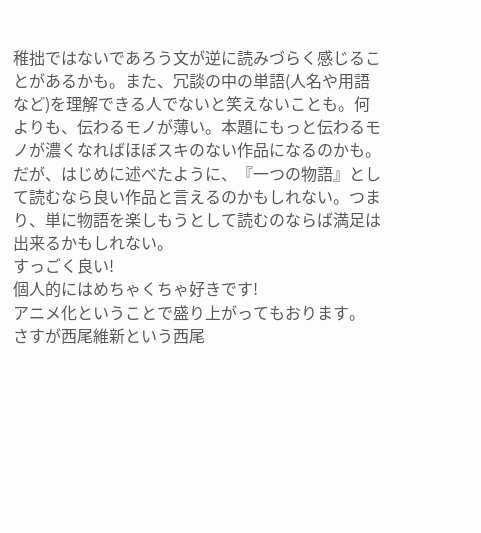稚拙ではないであろう文が逆に読みづらく感じることがあるかも。また、冗談の中の単語(人名や用語など)を理解できる人でないと笑えないことも。何よりも、伝わるモノが薄い。本題にもっと伝わるモノが濃くなればほぼスキのない作品になるのかも。だが、はじめに述べたように、『一つの物語』として読むなら良い作品と言えるのかもしれない。つまり、単に物語を楽しもうとして読むのならば満足は出来るかもしれない。
すっごく良い!
個人的にはめちゃくちゃ好きです!
アニメ化ということで盛り上がってもおります。 さすが西尾維新という西尾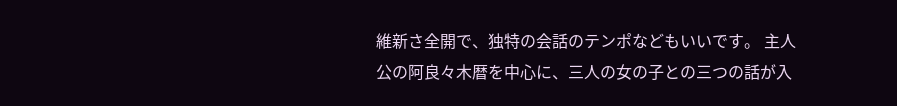維新さ全開で、独特の会話のテンポなどもいいです。 主人公の阿良々木暦を中心に、三人の女の子との三つの話が入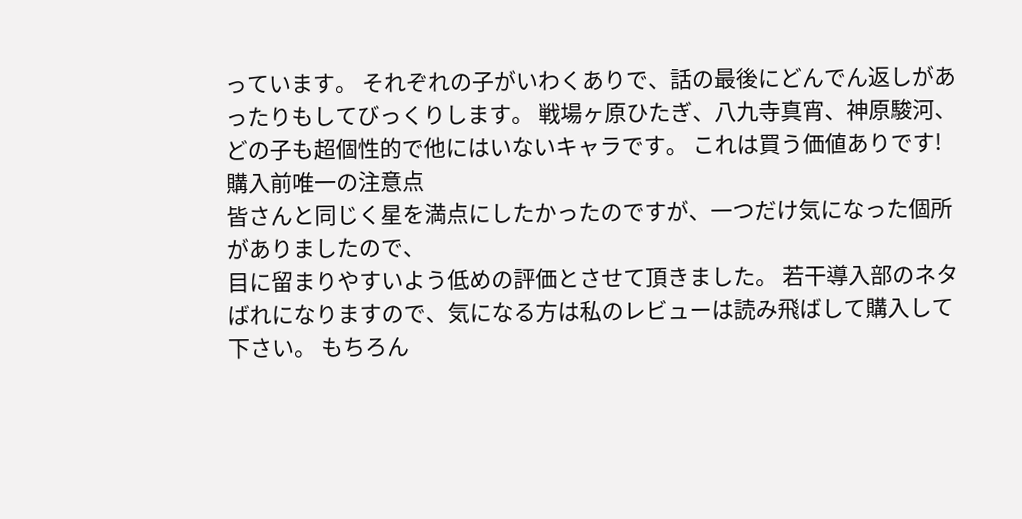っています。 それぞれの子がいわくありで、話の最後にどんでん返しがあったりもしてびっくりします。 戦場ヶ原ひたぎ、八九寺真宵、神原駿河、どの子も超個性的で他にはいないキャラです。 これは買う価値ありです! 購入前唯一の注意点
皆さんと同じく星を満点にしたかったのですが、一つだけ気になった個所がありましたので、
目に留まりやすいよう低めの評価とさせて頂きました。 若干導入部のネタばれになりますので、気になる方は私のレビューは読み飛ばして購入して下さい。 もちろん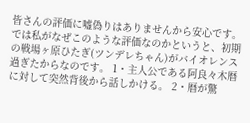皆さんの評価に嘘偽りはありませんから安心です。 では私がなぜこのような評価なのかというと、初期の戦場ヶ原ひたぎ(ツンデレちゃん)がバイオレンス過ぎたからなのです。 1・主人公である阿良々木暦に対して突然背後から話しかける。 2・暦が驚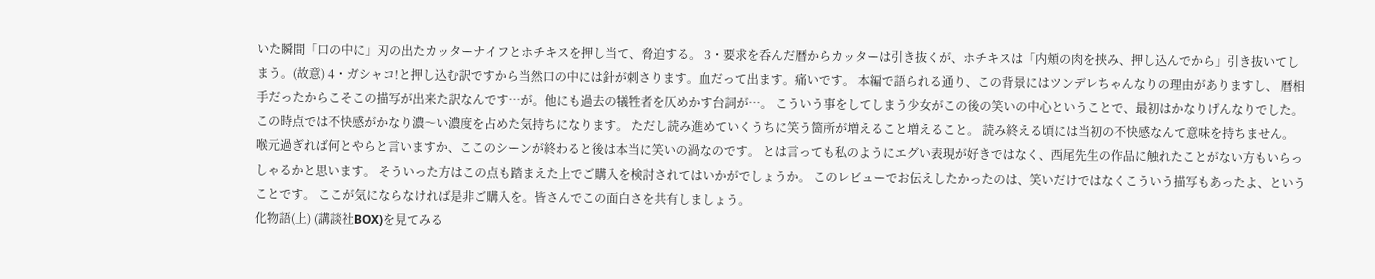いた瞬間「口の中に」刃の出たカッターナイフとホチキスを押し当て、脅迫する。 3・要求を呑んだ暦からカッターは引き抜くが、ホチキスは「内頬の肉を挟み、押し込んでから」引き抜いてしまう。(故意) 4・ガシャコ!と押し込む訳ですから当然口の中には針が刺さります。血だって出ます。痛いです。 本編で語られる通り、この背景にはツンデレちゃんなりの理由がありますし、 暦相手だったからこそこの描写が出来た訳なんです…が。他にも過去の犠牲者を仄めかす台詞が…。 こういう事をしてしまう少女がこの後の笑いの中心ということで、最初はかなりげんなりでした。 この時点では不快感がかなり濃〜い濃度を占めた気持ちになります。 ただし読み進めていくうちに笑う箇所が増えること増えること。 読み終える頃には当初の不快感なんて意味を持ちません。 喉元過ぎれば何とやらと言いますか、ここのシーンが終わると後は本当に笑いの渦なのです。 とは言っても私のようにエグい表現が好きではなく、西尾先生の作品に触れたことがない方もいらっしゃるかと思います。 そういった方はこの点も踏まえた上でご購入を検討されてはいかがでしょうか。 このレビューでお伝えしたかったのは、笑いだけではなくこういう描写もあったよ、ということです。 ここが気にならなければ是非ご購入を。皆さんでこの面白さを共有しましょう。
化物語(上) (講談社BOX)を見てみる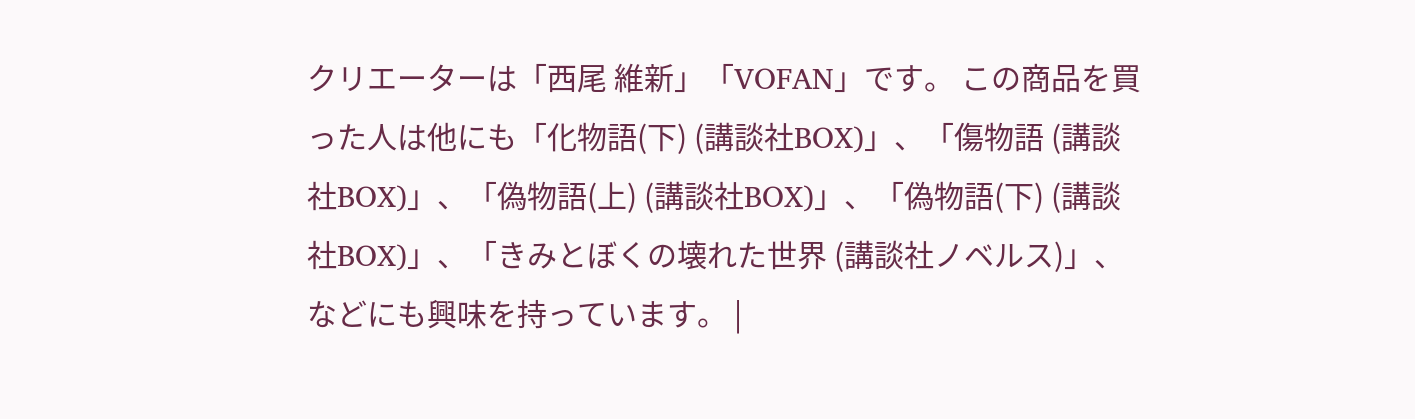クリエーターは「西尾 維新」「VOFAN」です。 この商品を買った人は他にも「化物語(下) (講談社BOX)」、「傷物語 (講談社BOX)」、「偽物語(上) (講談社BOX)」、「偽物語(下) (講談社BOX)」、「きみとぼくの壊れた世界 (講談社ノベルス)」、などにも興味を持っています。 |